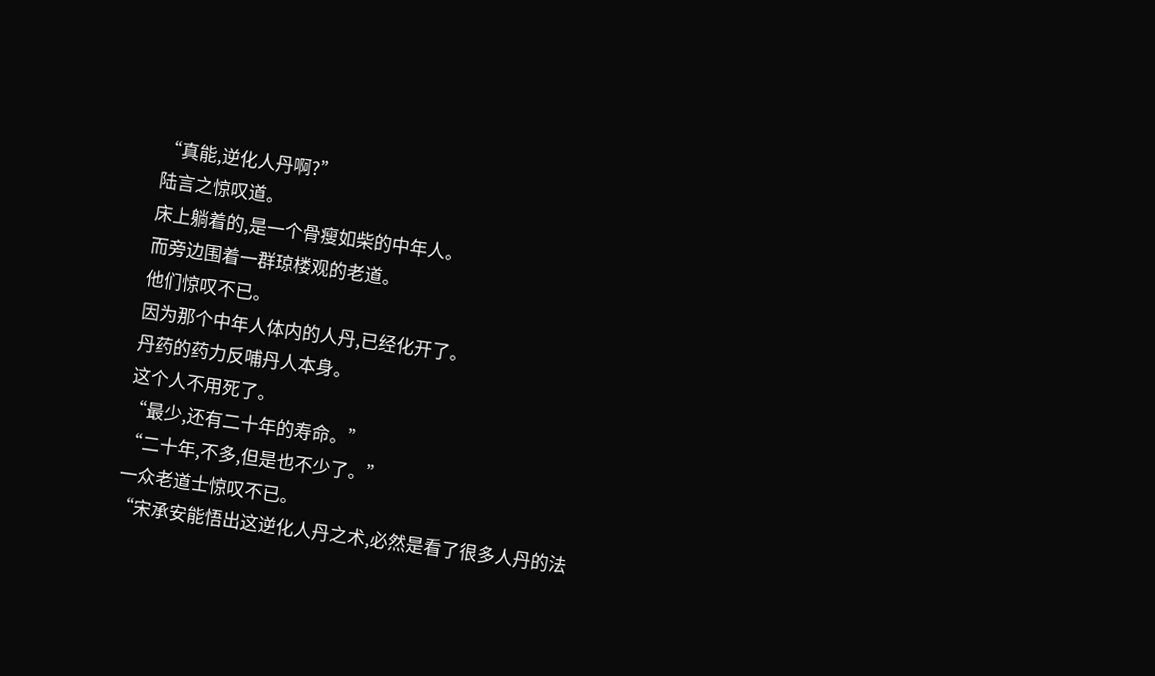“真能,逆化人丹啊?”
陆言之惊叹道。
床上躺着的,是一个骨瘦如柴的中年人。
而旁边围着一群琼楼观的老道。
他们惊叹不已。
因为那个中年人体内的人丹,已经化开了。
丹药的药力反哺丹人本身。
这个人不用死了。
“最少,还有二十年的寿命。”
“二十年,不多,但是也不少了。”
一众老道士惊叹不已。
“宋承安能悟出这逆化人丹之术,必然是看了很多人丹的法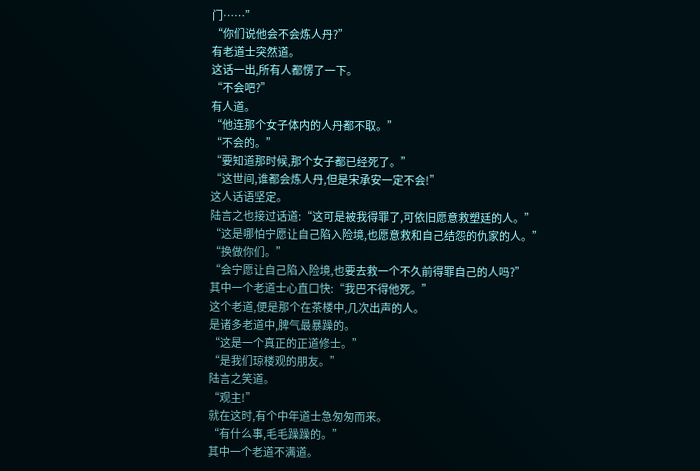门……”
“你们说他会不会炼人丹?”
有老道士突然道。
这话一出,所有人都愣了一下。
“不会吧?”
有人道。
“他连那个女子体内的人丹都不取。”
“不会的。”
“要知道那时候,那个女子都已经死了。”
“这世间,谁都会炼人丹,但是宋承安一定不会!”
这人话语坚定。
陆言之也接过话道:“这可是被我得罪了,可依旧愿意救塑廷的人。”
“这是哪怕宁愿让自己陷入险境,也愿意救和自己结怨的仇家的人。”
“换做你们。”
“会宁愿让自己陷入险境,也要去救一个不久前得罪自己的人吗?”
其中一个老道士心直口快:“我巴不得他死。”
这个老道,便是那个在茶楼中,几次出声的人。
是诸多老道中,脾气最暴躁的。
“这是一个真正的正道修士。”
“是我们琼楼观的朋友。”
陆言之笑道。
“观主!”
就在这时,有个中年道士急匆匆而来。
“有什么事,毛毛躁躁的。”
其中一个老道不满道。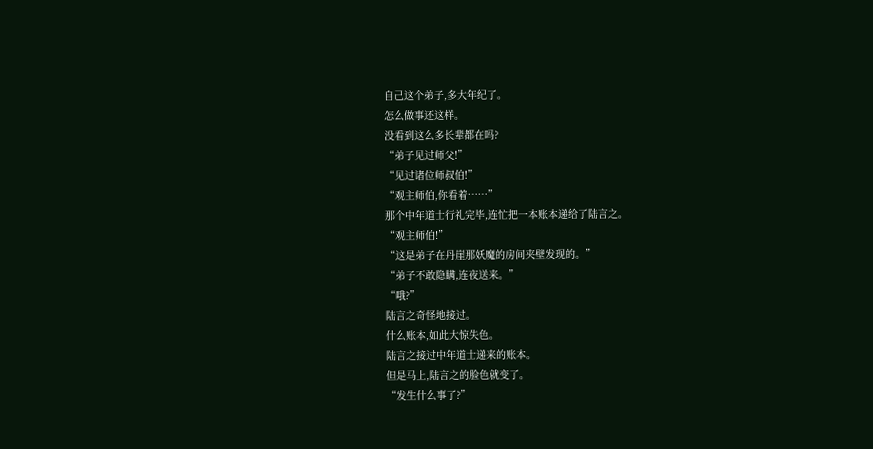自己这个弟子,多大年纪了。
怎么做事还这样。
没看到这么多长辈都在吗?
“弟子见过师父!”
“见过诸位师叔伯!”
“观主师伯,你看着……”
那个中年道士行礼完毕,连忙把一本账本递给了陆言之。
“观主师伯!”
“这是弟子在丹崖那妖魔的房间夹壁发现的。”
“弟子不敢隐瞒,连夜送来。”
“哦?”
陆言之奇怪地接过。
什么账本,如此大惊失色。
陆言之接过中年道士递来的账本。
但是马上,陆言之的脸色就变了。
“发生什么事了?”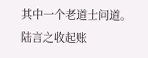其中一个老道士问道。
陆言之收起账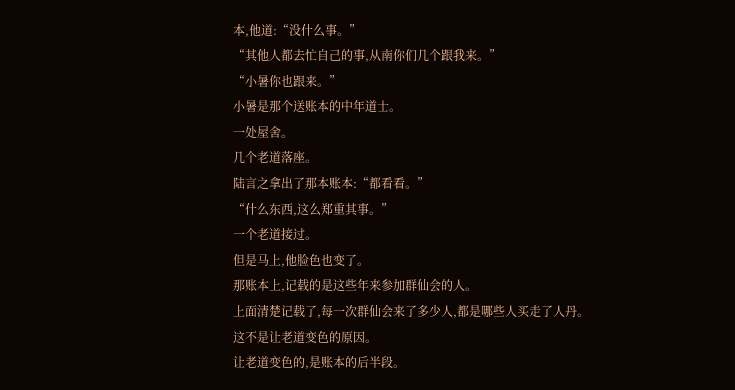本,他道:“没什么事。”
“其他人都去忙自己的事,从南你们几个跟我来。”
“小暑你也跟来。”
小暑是那个送账本的中年道士。
一处屋舍。
几个老道落座。
陆言之拿出了那本账本:“都看看。”
“什么东西,这么郑重其事。”
一个老道接过。
但是马上,他脸色也变了。
那账本上,记载的是这些年来参加群仙会的人。
上面清楚记载了,每一次群仙会来了多少人,都是哪些人买走了人丹。
这不是让老道变色的原因。
让老道变色的,是账本的后半段。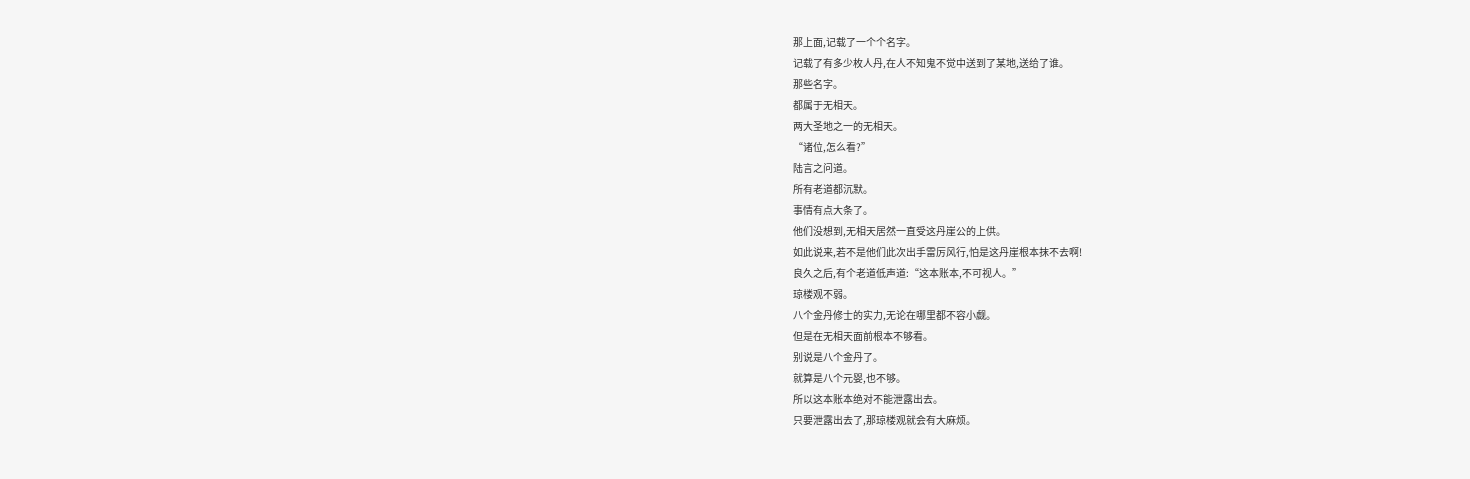那上面,记载了一个个名字。
记载了有多少枚人丹,在人不知鬼不觉中送到了某地,送给了谁。
那些名字。
都属于无相天。
两大圣地之一的无相天。
“诸位,怎么看?”
陆言之问道。
所有老道都沉默。
事情有点大条了。
他们没想到,无相天居然一直受这丹崖公的上供。
如此说来,若不是他们此次出手雷厉风行,怕是这丹崖根本抹不去啊!
良久之后,有个老道低声道:“这本账本,不可视人。”
琼楼观不弱。
八个金丹修士的实力,无论在哪里都不容小觑。
但是在无相天面前根本不够看。
别说是八个金丹了。
就算是八个元婴,也不够。
所以这本账本绝对不能泄露出去。
只要泄露出去了,那琼楼观就会有大麻烦。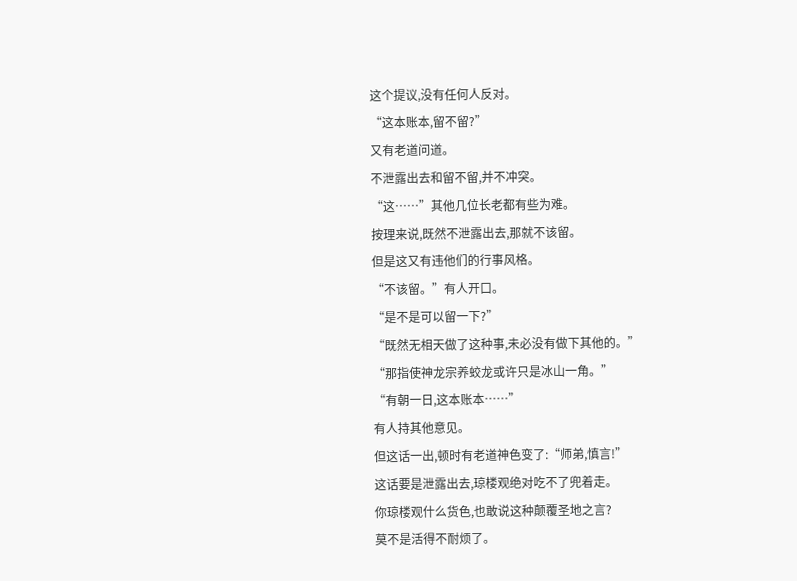这个提议,没有任何人反对。
“这本账本,留不留?”
又有老道问道。
不泄露出去和留不留,并不冲突。
“这……”其他几位长老都有些为难。
按理来说,既然不泄露出去,那就不该留。
但是这又有违他们的行事风格。
“不该留。”有人开口。
“是不是可以留一下?”
“既然无相天做了这种事,未必没有做下其他的。”
“那指使神龙宗养蛟龙或许只是冰山一角。”
“有朝一日,这本账本……”
有人持其他意见。
但这话一出,顿时有老道神色变了:“师弟,慎言!”
这话要是泄露出去,琼楼观绝对吃不了兜着走。
你琼楼观什么货色,也敢说这种颠覆圣地之言?
莫不是活得不耐烦了。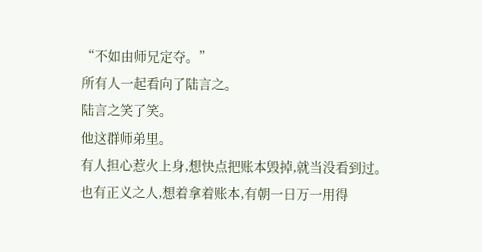“不如由师兄定夺。”
所有人一起看向了陆言之。
陆言之笑了笑。
他这群师弟里。
有人担心惹火上身,想快点把账本毁掉,就当没看到过。
也有正义之人,想着拿着账本,有朝一日万一用得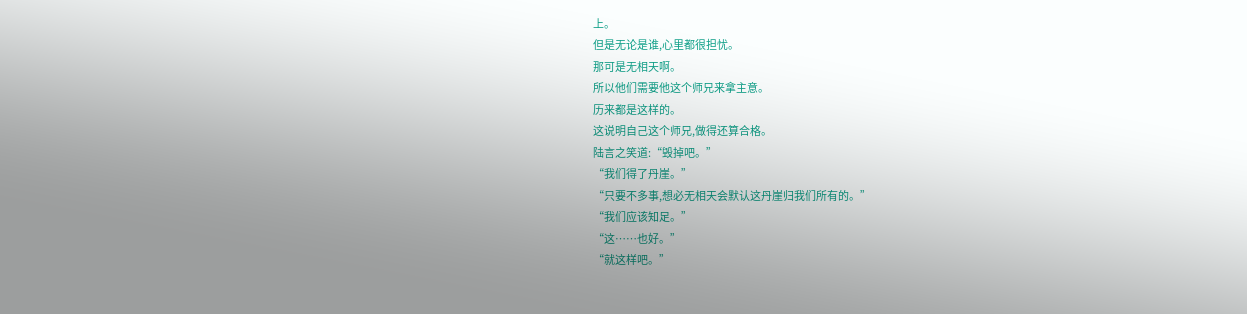上。
但是无论是谁,心里都很担忧。
那可是无相天啊。
所以他们需要他这个师兄来拿主意。
历来都是这样的。
这说明自己这个师兄,做得还算合格。
陆言之笑道:“毁掉吧。”
“我们得了丹崖。”
“只要不多事,想必无相天会默认这丹崖归我们所有的。”
“我们应该知足。”
“这……也好。”
“就这样吧。”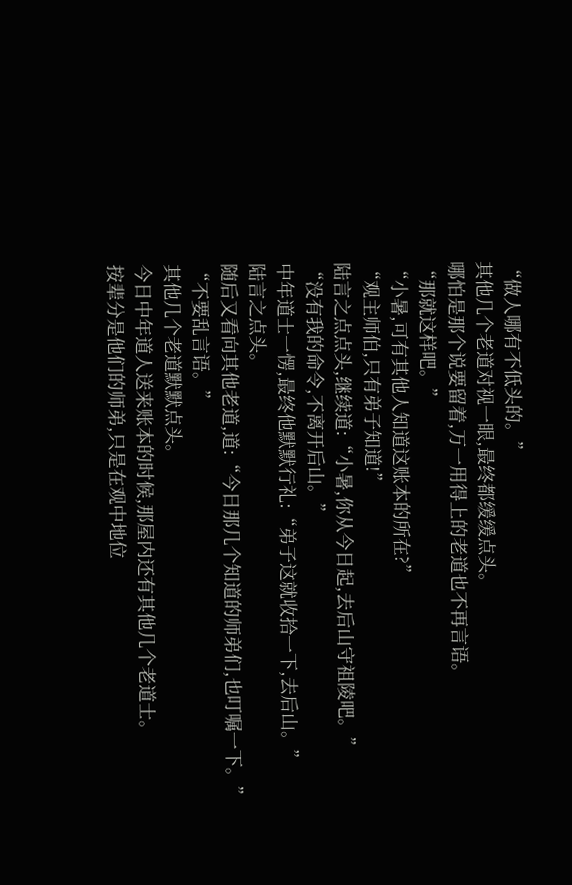“做人哪有不低头的。”
其他几个老道对视一眼,最终都缓缓点头。
哪怕是那个说要留着,万一用得上的老道也不再言语。
“那就这样吧。”
“小暑,可有其他人知道这账本的所在?”
“观主师伯,只有弟子知道!”
陆言之点点头,继续道:“小暑,你从今日起,去后山守祖陵吧。”
“没有我的命令,不离开后山。”
中年道士一愣,最终他默默行礼:“弟子这就收拾一下,去后山。”
陆言之点头。
随后又看向其他老道,道:“今日那几个知道的师弟们,也叮嘱一下。”
“不要乱言语。”
其他几个老道默默点头。
今日中年道人送来账本的时候,那屋内还有其他几个老道士。
按辈分是他们的师弟,只是在观中地位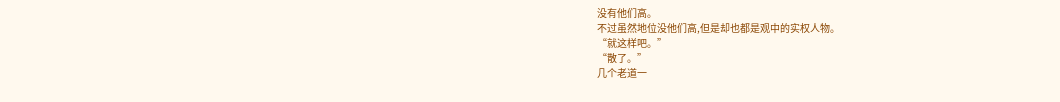没有他们高。
不过虽然地位没他们高,但是却也都是观中的实权人物。
“就这样吧。”
“散了。”
几个老道一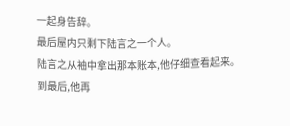一起身告辞。
最后屋内只剩下陆言之一个人。
陆言之从袖中拿出那本账本,他仔细查看起来。
到最后,他再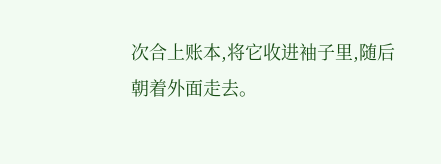次合上账本,将它收进袖子里,随后朝着外面走去。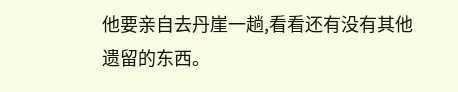他要亲自去丹崖一趟,看看还有没有其他遗留的东西。